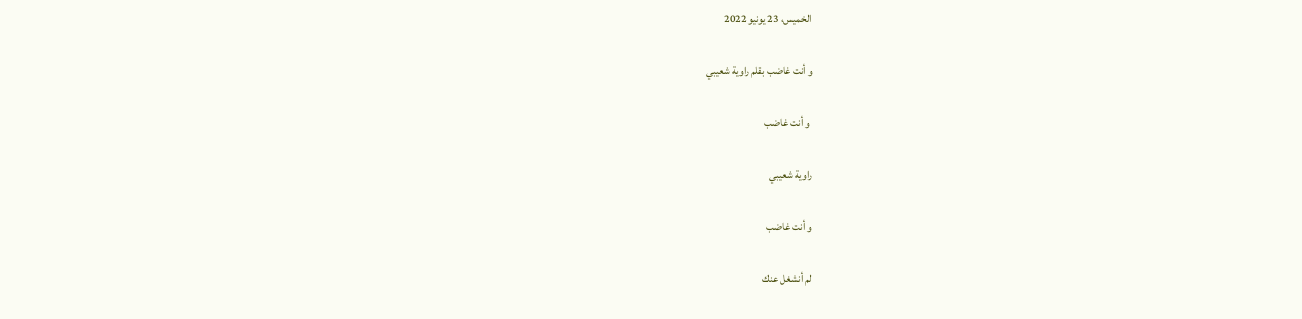الخميس، 23 يونيو 2022

و أنت غاضب بقلم راوية شعيبي

 و أنت غاضب

راوية شعيبي

و أنت غاضب

لم أنشغل عنك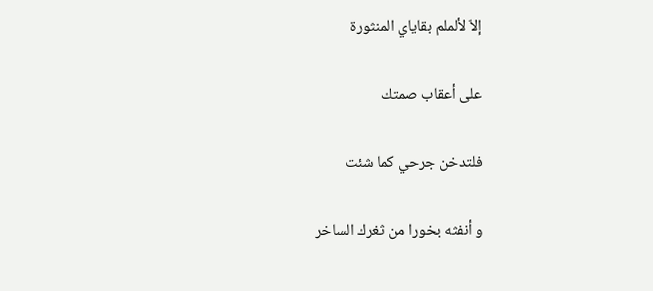إلاّ لألملم بقاياي المنثورة

على أعقاب صمتك

فلتدخن جرحي كما شئت

و أنفثه بخورا من ثغرك الساخر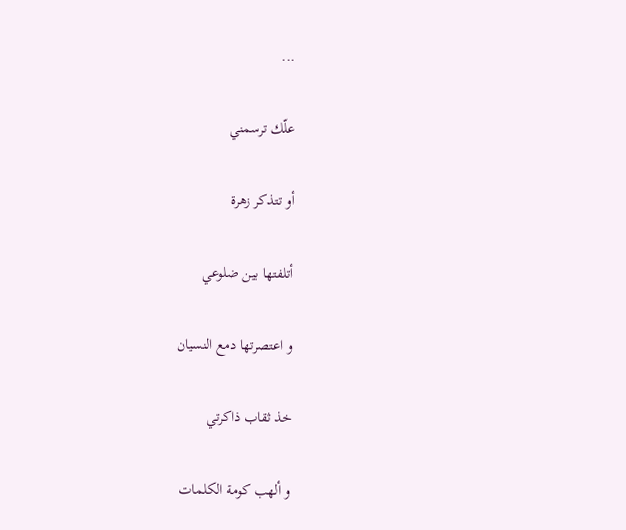...

علّك ترسمني

أو تتذكر زهرة

أتلفتها بين ضلوعي

و اعتصرتها دمع النسيان

خذ ثقاب ذاكرتي

و ألهب كومة الكلمات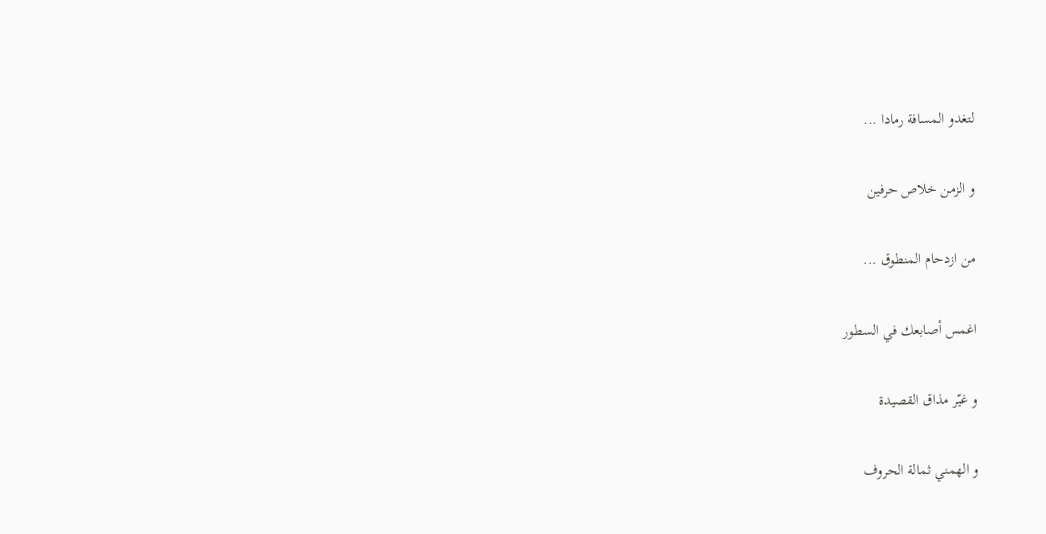لتغدو المسافة رمادا ...

و الزمن خلاص حرفين

من ازدحام المنطوق ...

اغمس أصابعك في السطور

و غيّر مذاق القصيدة

و الهمني ثمالة الحروف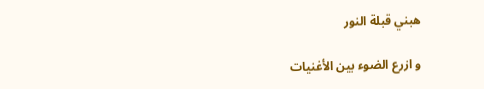هبني قبلة النور

و ازرع الضوء بين الأغنيات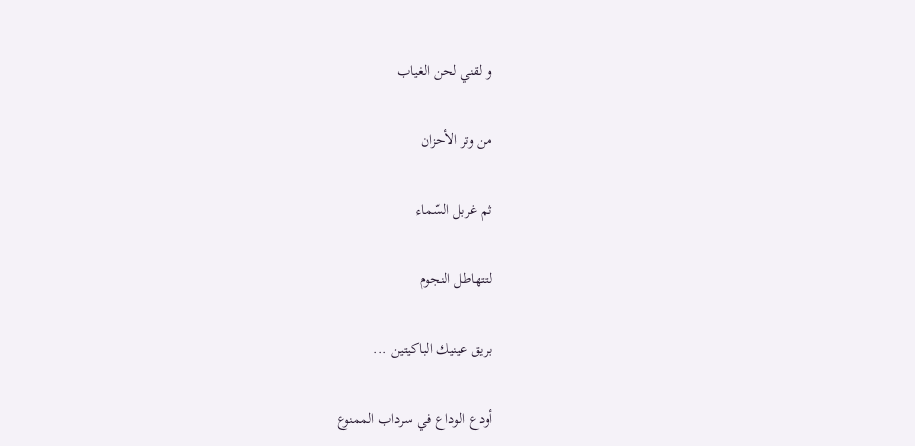و لقني لحن الغياب

من وتر الأحزان

ثم غربل السّماء

لتتهاطل النجوم

بريق عينيك الباكيتين ...

أودع الوداع في سرداب الممنوع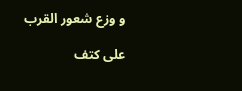و وزع شعور القرب

على كتف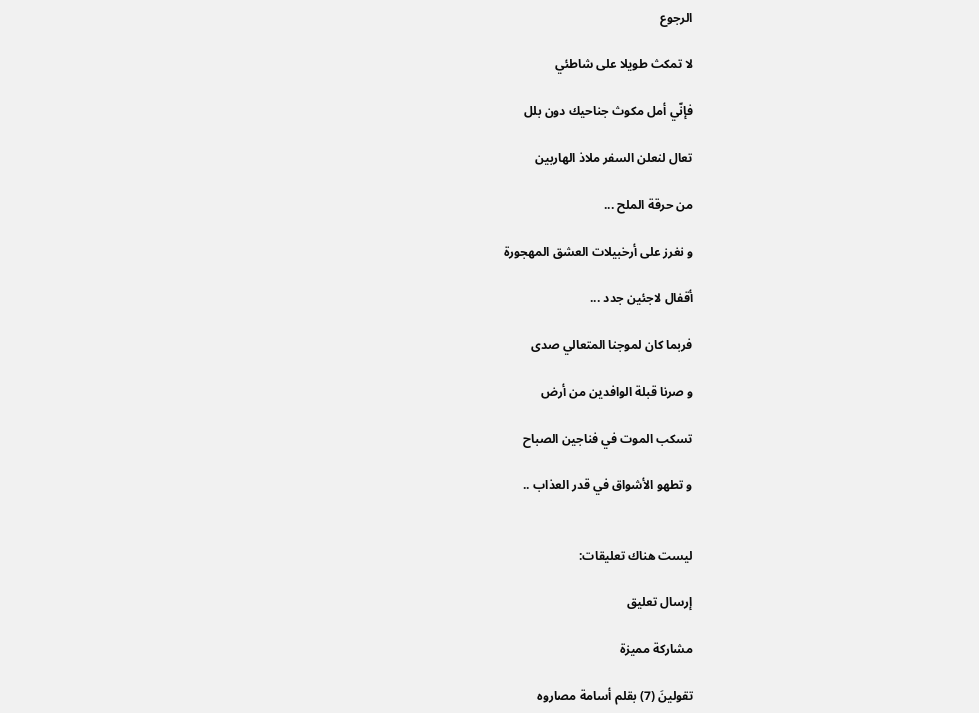الرجوع

لا تمكث طويلا على شاطئي

فإنّي أمل مكوث جناحيك دون بلل

تعال لنعلن السفر ملاذ الهاربين

من حرقة الملح ...

و نغرز على أرخبيلات العشق المهجورة

أقفال لاجئين جدد ...

فربما كان لموجنا المتعالي صدى

و صرنا قبلة الوافدين من أرض

تسكب الموت في فناجين الصباح

و تطهو الأشواق في قدر العذاب ..


ليست هناك تعليقات:

إرسال تعليق

مشاركة مميزة

تقولينَ (7) بقلم أسامة مصاروه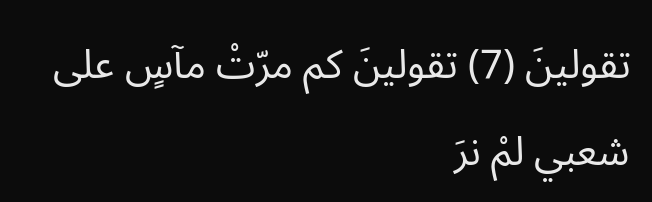تقولينَ (7) تقولينَ كم مرّتْ مآسٍ على شعبي لمْ نرَ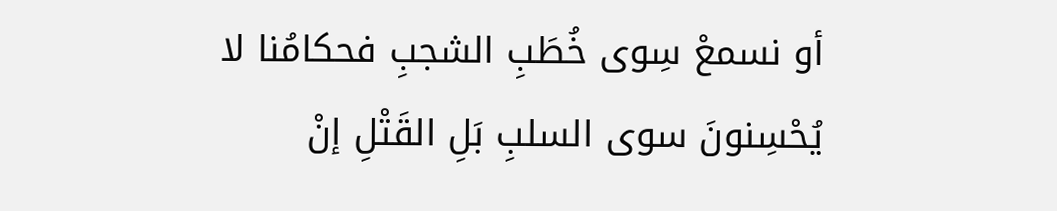أو نسمعْ سِوى خُطَبِ الشجبِ فحكامُنا لا يُحْسِنونَ سوى السلبِ بَلِ القَتْلِ إنْ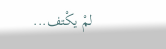لمْ يكْتف...